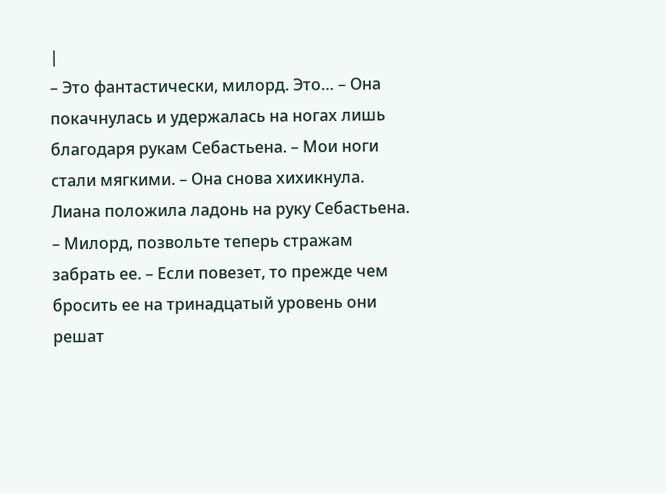|
– Это фантастически, милорд. Это… – Она покачнулась и удержалась на ногах лишь благодаря рукам Себастьена. – Мои ноги стали мягкими. – Она снова хихикнула.
Лиана положила ладонь на руку Себастьена.
– Милорд, позвольте теперь стражам забрать ее. – Если повезет, то прежде чем бросить ее на тринадцатый уровень они решат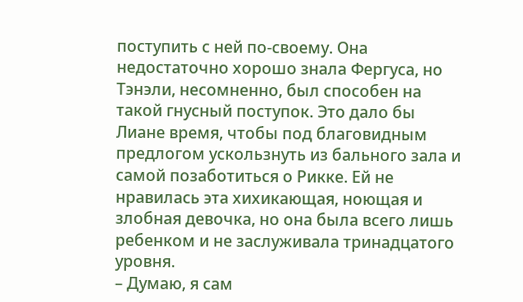поступить с ней по-своему. Она недостаточно хорошо знала Фергуса, но Тэнэли, несомненно, был способен на такой гнусный поступок. Это дало бы Лиане время, чтобы под благовидным предлогом ускользнуть из бального зала и самой позаботиться о Рикке. Ей не нравилась эта хихикающая, ноющая и злобная девочка, но она была всего лишь ребенком и не заслуживала тринадцатого уровня.
– Думаю, я сам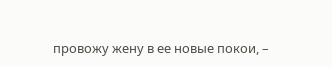провожу жену в ее новые покои, –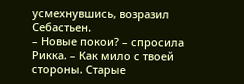усмехнувшись, возразил Себастьен.
– Новые покои? – спросила Рикка. – Как мило с твоей стороны. Старые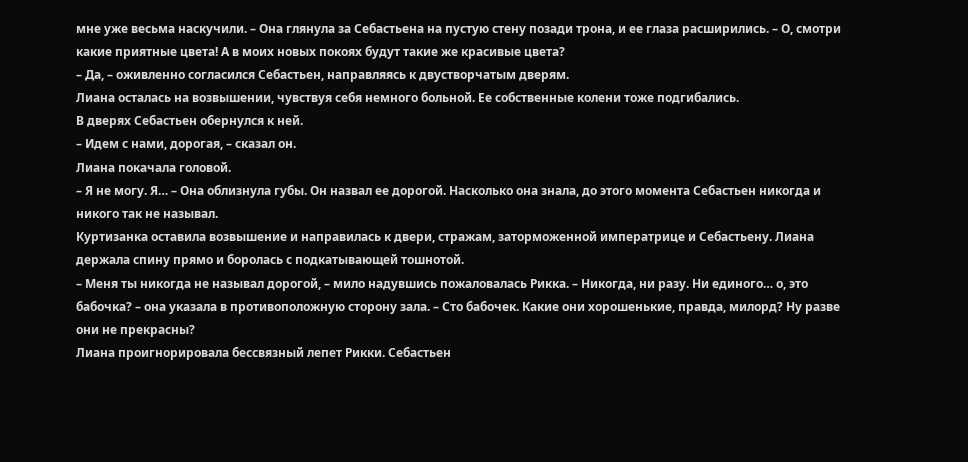мне уже весьма наскучили. – Она глянула за Себастьена на пустую стену позади трона, и ее глаза расширились. – О, смотри какие приятные цвета! А в моих новых покоях будут такие же красивые цвета?
– Да, – оживленно согласился Себастьен, направляясь к двустворчатым дверям.
Лиана осталась на возвышении, чувствуя себя немного больной. Ее собственные колени тоже подгибались.
В дверях Себастьен обернулся к ней.
– Идем с нами, дорогая, – сказал он.
Лиана покачала головой.
– Я не могу. Я… – Она облизнула губы. Он назвал ее дорогой. Насколько она знала, до этого момента Себастьен никогда и никого так не называл.
Куртизанка оставила возвышение и направилась к двери, стражам, заторможенной императрице и Себастьену. Лиана держала спину прямо и боролась с подкатывающей тошнотой.
– Меня ты никогда не называл дорогой, – мило надувшись пожаловалась Рикка. – Никогда, ни разу. Ни единого… о, это бабочка? – она указала в противоположную сторону зала. – Сто бабочек. Какие они хорошенькие, правда, милорд? Ну разве они не прекрасны?
Лиана проигнорировала бессвязный лепет Рикки. Себастьен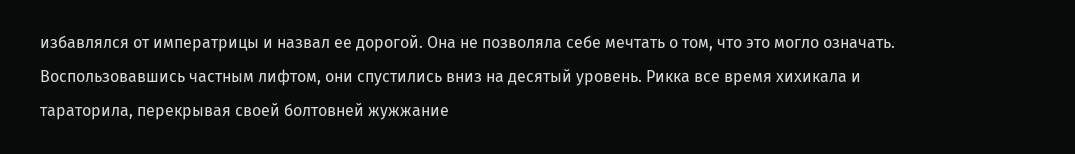избавлялся от императрицы и назвал ее дорогой. Она не позволяла себе мечтать о том, что это могло означать.
Воспользовавшись частным лифтом, они спустились вниз на десятый уровень. Рикка все время хихикала и тараторила, перекрывая своей болтовней жужжание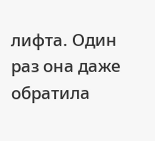лифта. Один раз она даже обратила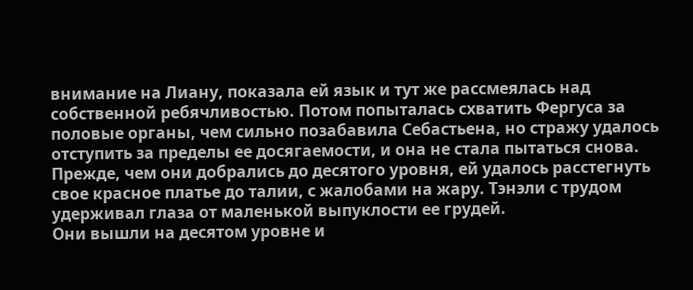внимание на Лиану, показала ей язык и тут же рассмеялась над собственной ребячливостью. Потом попыталась схватить Фергуса за половые органы, чем сильно позабавила Себастьена, но стражу удалось отступить за пределы ее досягаемости, и она не стала пытаться снова. Прежде, чем они добрались до десятого уровня, ей удалось расстегнуть свое красное платье до талии, с жалобами на жару. Тэнэли с трудом удерживал глаза от маленькой выпуклости ее грудей.
Они вышли на десятом уровне и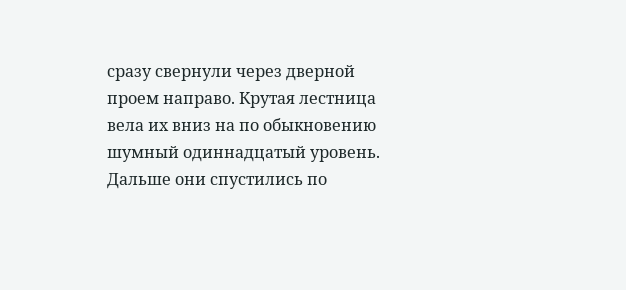сразу свернули через дверной проем направо. Крутая лестница вела их вниз на по обыкновению шумный одиннадцатый уровень. Дальше они спустились по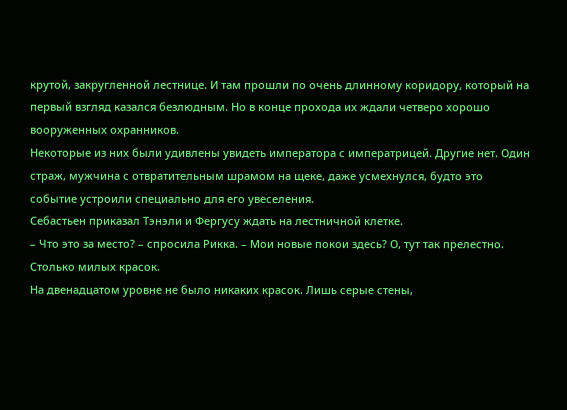крутой, закругленной лестнице. И там прошли по очень длинному коридору, который на первый взгляд казался безлюдным. Но в конце прохода их ждали четверо хорошо вооруженных охранников.
Некоторые из них были удивлены увидеть императора с императрицей. Другие нет. Один страж, мужчина с отвратительным шрамом на щеке, даже усмехнулся, будто это событие устроили специально для его увеселения.
Себастьен приказал Тэнэли и Фергусу ждать на лестничной клетке.
– Что это за место? – спросила Рикка. – Мои новые покои здесь? О, тут так прелестно. Столько милых красок.
На двенадцатом уровне не было никаких красок. Лишь серые стены,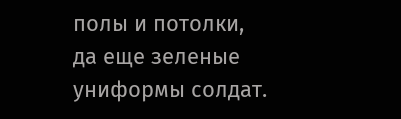полы и потолки, да еще зеленые униформы солдат.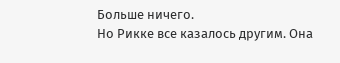Больше ничего.
Но Рикке все казалось другим. Она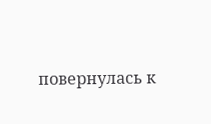повернулась к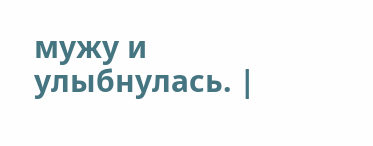мужу и улыбнулась. |